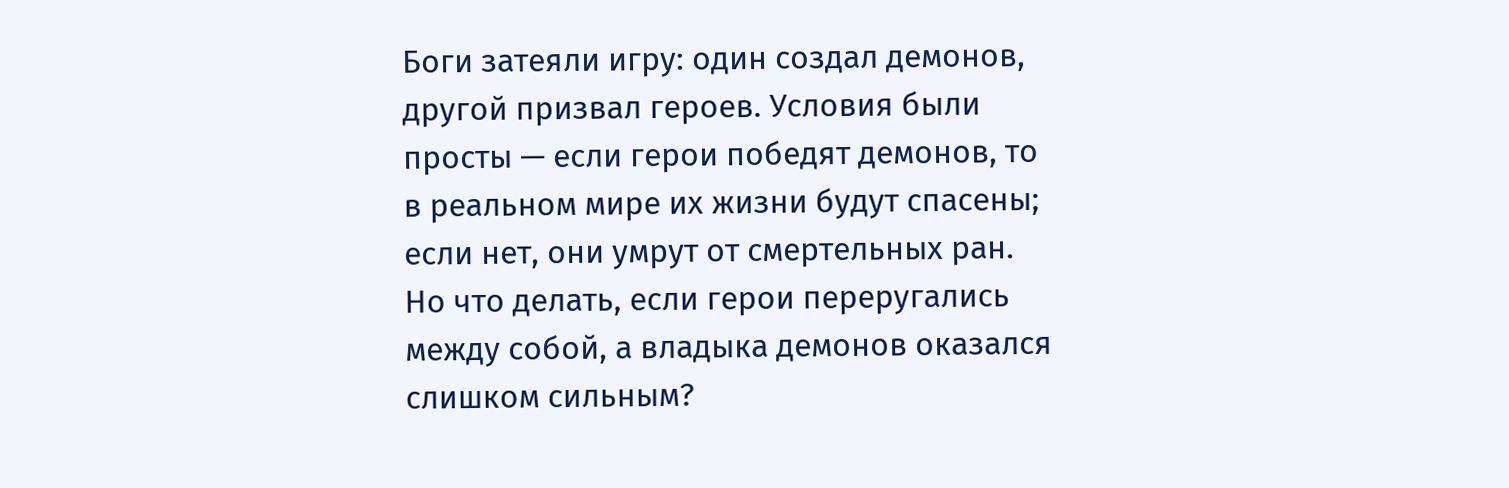Боги затеяли игру: один создал демонов, другой призвал героев. Условия были просты — если герои победят демонов, то в реальном мире их жизни будут спасены; если нет, они умрут от смертельных ран. Но что делать, если герои переругались между собой, а владыка демонов оказался слишком сильным?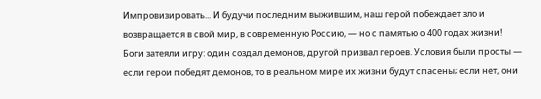Импровизировать... И будучи последним выжившим, наш герой побеждает зло и возвращается в свой мир, в современную Россию, — но с памятью о 400 годах жизни!
Боги затеяли игру: один создал демонов, другой призвал героев. Условия были просты — если герои победят демонов, то в реальном мире их жизни будут спасены; если нет, они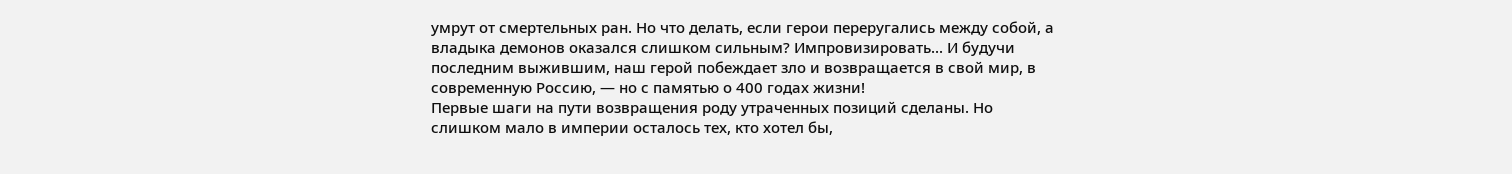умрут от смертельных ран. Но что делать, если герои переругались между собой, а владыка демонов оказался слишком сильным? Импровизировать... И будучи последним выжившим, наш герой побеждает зло и возвращается в свой мир, в современную Россию, — но с памятью о 400 годах жизни!
Первые шаги на пути возвращения роду утраченных позиций сделаны. Но слишком мало в империи осталось тех, кто хотел бы,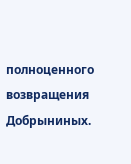полноценного возвращения Добрыниных.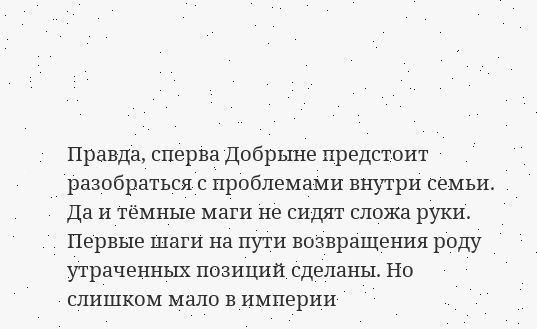Правда, сперва Добрыне предстоит разобраться с проблемами внутри семьи. Да и тёмные маги не сидят сложа руки.
Первые шаги на пути возвращения роду утраченных позиций сделаны. Но слишком мало в империи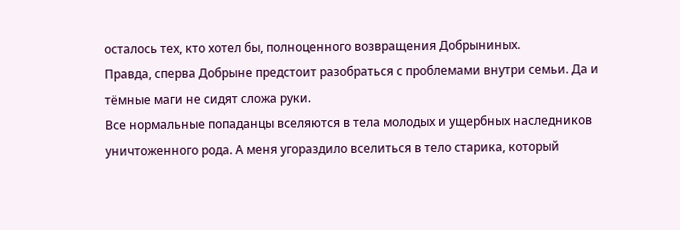осталось тех, кто хотел бы, полноценного возвращения Добрыниных.
Правда, сперва Добрыне предстоит разобраться с проблемами внутри семьи. Да и тёмные маги не сидят сложа руки.
Все нормальные попаданцы вселяются в тела молодых и ущербных наследников уничтоженного рода. А меня угораздило вселиться в тело старика, который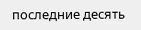последние десять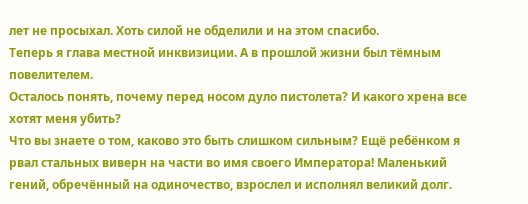лет не просыхал. Хоть силой не обделили и на этом спасибо.
Теперь я глава местной инквизиции. А в прошлой жизни был тёмным повелителем.
Осталось понять, почему перед носом дуло пистолета? И какого хрена все хотят меня убить?
Что вы знаете о том, каково это быть слишком сильным? Ещë ребëнком я рвал стальных виверн на части во имя своего Императора! Маленький гений, обречëнный на одиночество, взрослел и исполнял великий долг.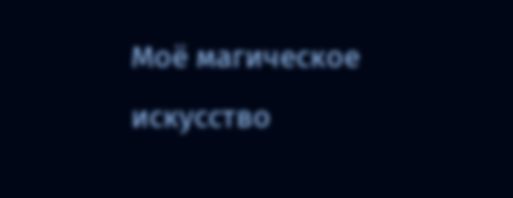Моë магическое искусство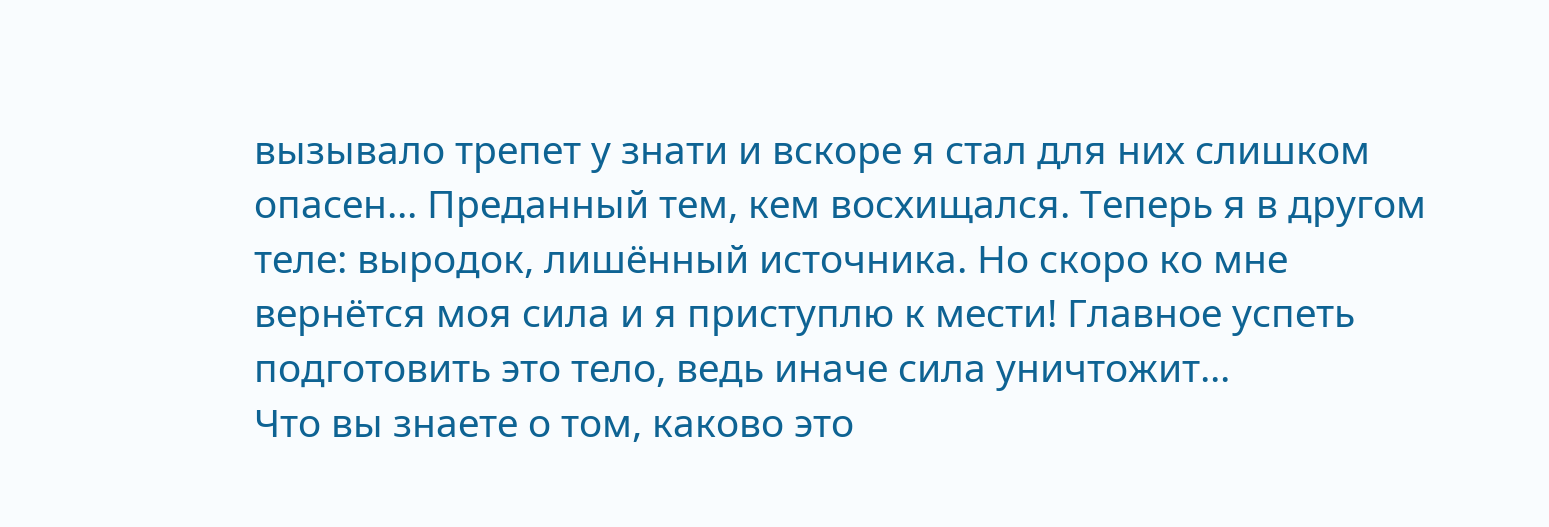вызывало трепет у знати и вскоре я стал для них слишком опасен... Преданный тем, кем восхищался. Теперь я в другом теле: выродок, лишённый источника. Но скоро ко мне вернётся моя сила и я приступлю к мести! Главное успеть подготовить это тело, ведь иначе сила уничтожит...
Что вы знаете о том, каково это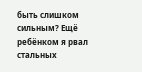быть слишком сильным? Ещë ребëнком я рвал стальных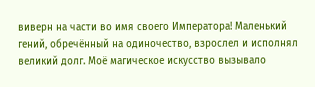виверн на части во имя своего Императора! Маленький гений, обречëнный на одиночество, взрослел и исполнял великий долг. Моë магическое искусство вызывало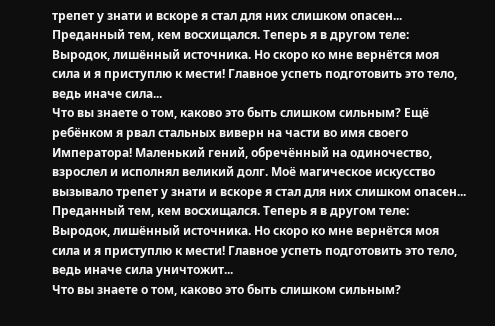трепет у знати и вскоре я стал для них слишком опасен... Преданный тем, кем восхищался. Теперь я в другом теле: Выродок, лишённый источника. Но скоро ко мне вернётся моя сила и я приступлю к мести! Главное успеть подготовить это тело, ведь иначе сила...
Что вы знаете о том, каково это быть слишком сильным? Ещë ребëнком я рвал стальных виверн на части во имя своего Императора! Маленький гений, обречëнный на одиночество, взрослел и исполнял великий долг. Моë магическое искусство вызывало трепет у знати и вскоре я стал для них слишком опасен... Преданный тем, кем восхищался. Теперь я в другом теле: Выродок, лишённый источника. Но скоро ко мне вернётся моя сила и я приступлю к мести! Главное успеть подготовить это тело, ведь иначе сила уничтожит...
Что вы знаете о том, каково это быть слишком сильным?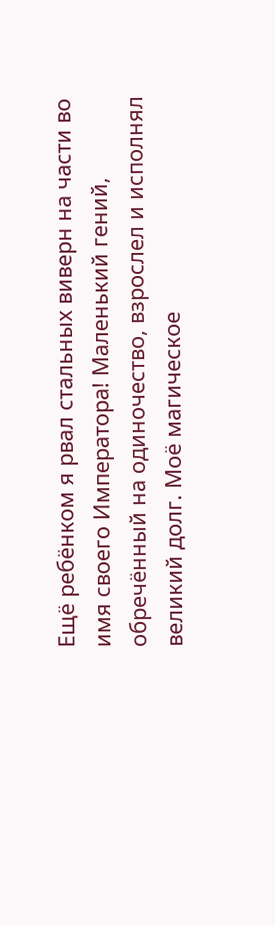Ещë ребëнком я рвал стальных виверн на части во имя своего Императора! Маленький гений, обречëнный на одиночество, взрослел и исполнял великий долг. Моë магическое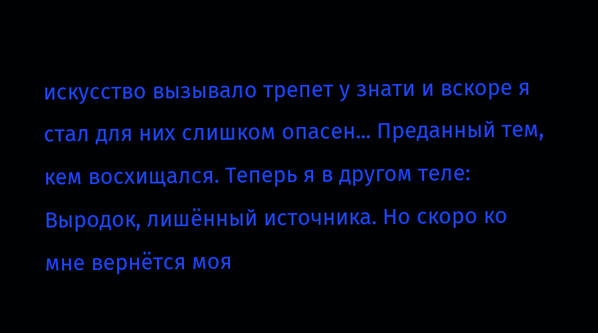искусство вызывало трепет у знати и вскоре я стал для них слишком опасен... Преданный тем, кем восхищался. Теперь я в другом теле: Выродок, лишённый источника. Но скоро ко мне вернётся моя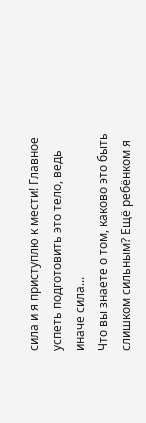сила и я приступлю к мести! Главное успеть подготовить это тело, ведь иначе сила...
Что вы знаете о том, каково это быть слишком сильным? Ещë ребëнком я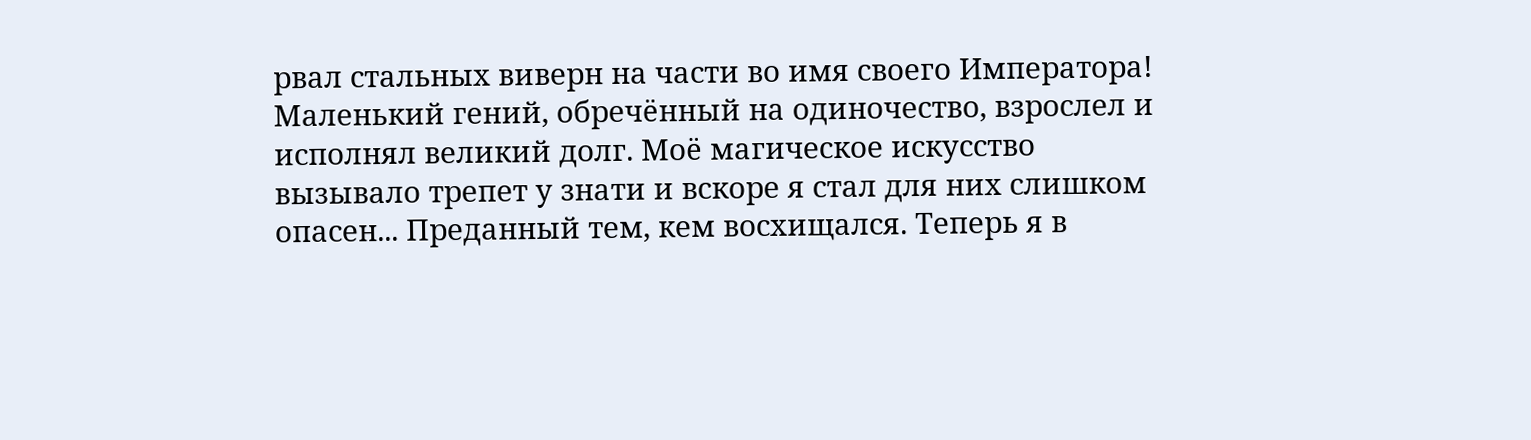рвал стальных виверн на части во имя своего Императора! Маленький гений, обречëнный на одиночество, взрослел и исполнял великий долг. Моë магическое искусство вызывало трепет у знати и вскоре я стал для них слишком опасен... Преданный тем, кем восхищался. Теперь я в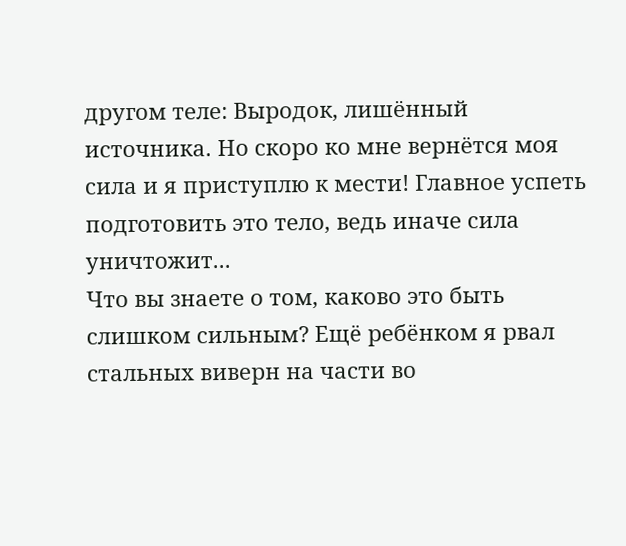другом теле: Выродок, лишённый источника. Но скоро ко мне вернётся моя сила и я приступлю к мести! Главное успеть подготовить это тело, ведь иначе сила уничтожит...
Что вы знаете о том, каково это быть слишком сильным? Ещë ребëнком я рвал стальных виверн на части во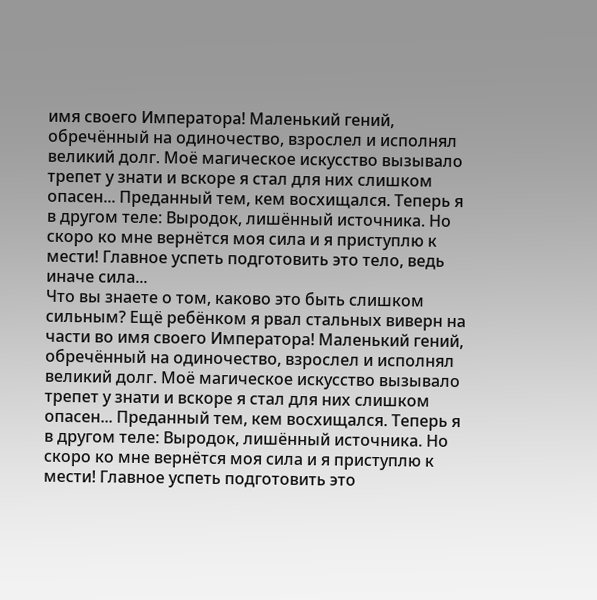имя своего Императора! Маленький гений, обречëнный на одиночество, взрослел и исполнял великий долг. Моë магическое искусство вызывало трепет у знати и вскоре я стал для них слишком опасен... Преданный тем, кем восхищался. Теперь я в другом теле: Выродок, лишённый источника. Но скоро ко мне вернётся моя сила и я приступлю к мести! Главное успеть подготовить это тело, ведь иначе сила...
Что вы знаете о том, каково это быть слишком сильным? Ещë ребëнком я рвал стальных виверн на части во имя своего Императора! Маленький гений, обречëнный на одиночество, взрослел и исполнял великий долг. Моë магическое искусство вызывало трепет у знати и вскоре я стал для них слишком опасен... Преданный тем, кем восхищался. Теперь я в другом теле: Выродок, лишённый источника. Но скоро ко мне вернётся моя сила и я приступлю к мести! Главное успеть подготовить это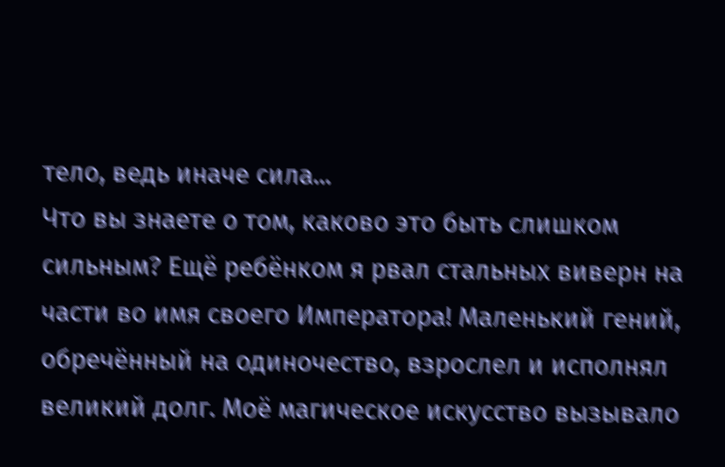тело, ведь иначе сила...
Что вы знаете о том, каково это быть слишком сильным? Ещë ребëнком я рвал стальных виверн на части во имя своего Императора! Маленький гений, обречëнный на одиночество, взрослел и исполнял великий долг. Моë магическое искусство вызывало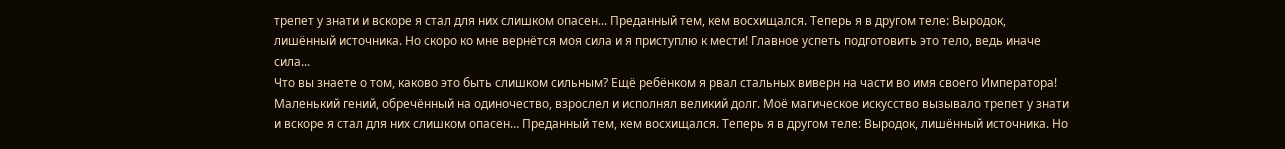трепет у знати и вскоре я стал для них слишком опасен... Преданный тем, кем восхищался. Теперь я в другом теле: Выродок, лишённый источника. Но скоро ко мне вернётся моя сила и я приступлю к мести! Главное успеть подготовить это тело, ведь иначе сила...
Что вы знаете о том, каково это быть слишком сильным? Ещë ребëнком я рвал стальных виверн на части во имя своего Императора! Маленький гений, обречëнный на одиночество, взрослел и исполнял великий долг. Моë магическое искусство вызывало трепет у знати и вскоре я стал для них слишком опасен… Преданный тем, кем восхищался. Теперь я в другом теле: Выродок, лишённый источника. Но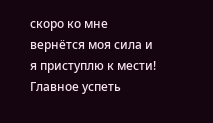скоро ко мне вернётся моя сила и я приступлю к мести! Главное успеть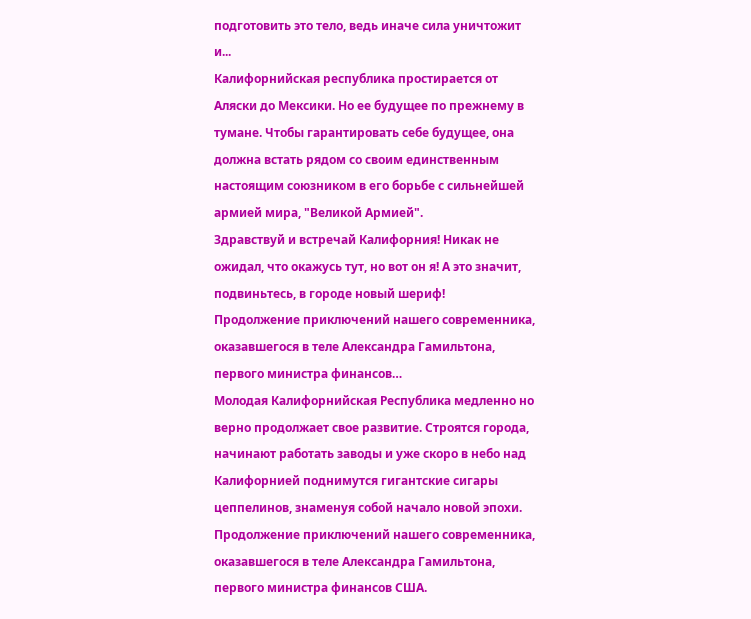подготовить это тело, ведь иначе сила уничтожит и...
Калифорнийская республика простирается от Аляски до Мексики. Но ее будущее по прежнему в тумане. Чтобы гарантировать себе будущее, она должна встать рядом со своим единственным настоящим союзником в его борьбе с сильнейшей армией мира, "Великой Армией".
Здравствуй и встречай Калифорния! Никак не ожидал, что окажусь тут, но вот он я! А это значит, подвиньтесь, в городе новый шериф!
Продолжение приключений нашего современника, оказавшегося в теле Александра Гамильтона, первого министра финансов…
Молодая Калифорнийская Республика медленно но верно продолжает свое развитие. Строятся города, начинают работать заводы и уже скоро в небо над Калифорнией поднимутся гигантские сигары цеппелинов, знаменуя собой начало новой эпохи.
Продолжение приключений нашего современника, оказавшегося в теле Александра Гамильтона, первого министра финансов США.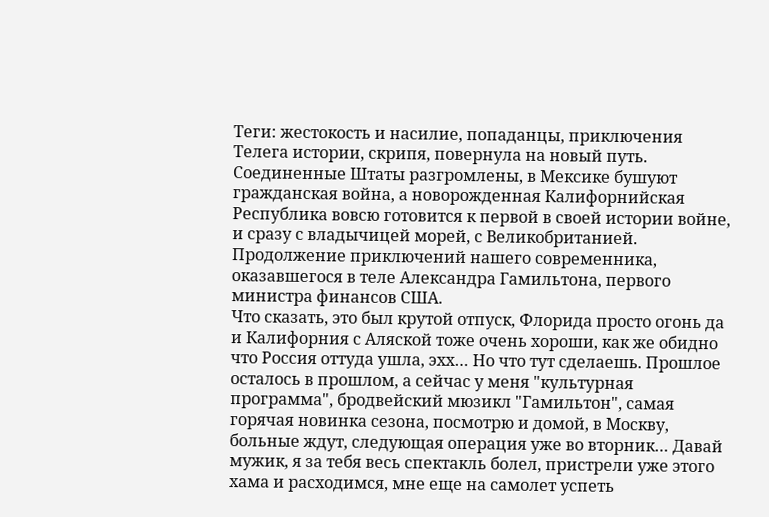Теги: жестокость и насилие, попаданцы, приключения
Телега истории, скрипя, повернула на новый путь. Соединенные Штаты разгромлены, в Мексике бушуют гражданская война, а новорожденная Калифорнийская Республика вовсю готовится к первой в своей истории войне, и сразу с владычицей морей, с Великобританией.
Продолжение приключений нашего современника, оказавшегося в теле Александра Гамильтона, первого министра финансов США.
Что сказать, это был крутой отпуск, Флорида просто огонь да и Калифорния с Аляской тоже очень хороши, как же обидно что Россия оттуда ушла, эхх… Но что тут сделаешь. Прошлое осталось в прошлом, а сейчас у меня "культурная программа", бродвейский мюзикл "Гамильтон", самая горячая новинка сезона, посмотрю и домой, в Москву, больные ждут, следующая операция уже во вторник… Давай мужик, я за тебя весь спектакль болел, пристрели уже этого хама и расходимся, мне еще на самолет успеть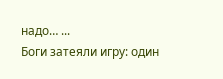надо… ...
Боги затеяли игру: один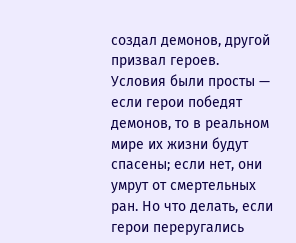создал демонов, другой призвал героев. Условия были просты — если герои победят демонов, то в реальном мире их жизни будут спасены; если нет, они умрут от смертельных ран. Но что делать, если герои переругались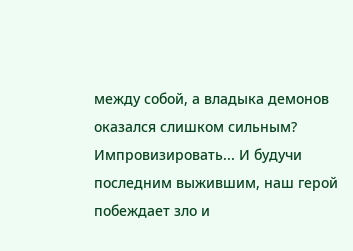между собой, а владыка демонов оказался слишком сильным? Импровизировать... И будучи последним выжившим, наш герой побеждает зло и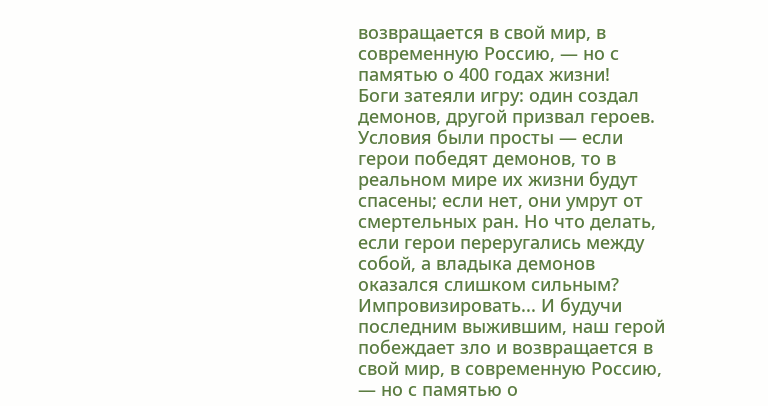возвращается в свой мир, в современную Россию, — но с памятью о 400 годах жизни!
Боги затеяли игру: один создал демонов, другой призвал героев. Условия были просты — если герои победят демонов, то в реальном мире их жизни будут спасены; если нет, они умрут от смертельных ран. Но что делать, если герои переругались между собой, а владыка демонов оказался слишком сильным? Импровизировать... И будучи последним выжившим, наш герой побеждает зло и возвращается в свой мир, в современную Россию, — но с памятью о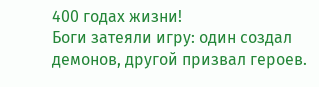400 годах жизни!
Боги затеяли игру: один создал демонов, другой призвал героев.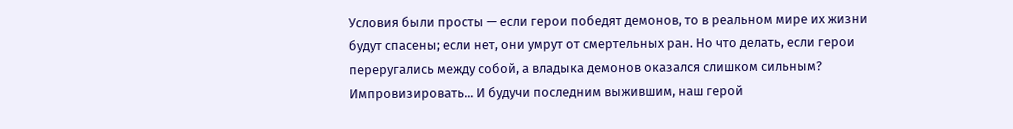Условия были просты — если герои победят демонов, то в реальном мире их жизни будут спасены; если нет, они умрут от смертельных ран. Но что делать, если герои переругались между собой, а владыка демонов оказался слишком сильным? Импровизировать... И будучи последним выжившим, наш герой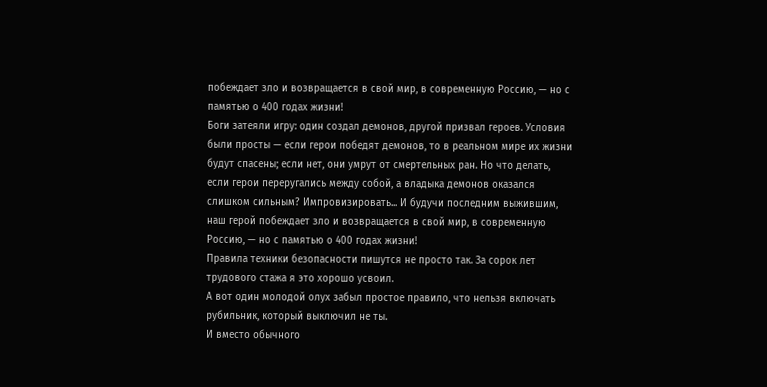побеждает зло и возвращается в свой мир, в современную Россию, — но с памятью о 400 годах жизни!
Боги затеяли игру: один создал демонов, другой призвал героев. Условия были просты — если герои победят демонов, то в реальном мире их жизни будут спасены; если нет, они умрут от смертельных ран. Но что делать, если герои переругались между собой, а владыка демонов оказался слишком сильным? Импровизировать... И будучи последним выжившим, наш герой побеждает зло и возвращается в свой мир, в современную Россию, — но с памятью о 400 годах жизни!
Правила техники безопасности пишутся не просто так. За сорок лет трудового стажа я это хорошо усвоил.
А вот один молодой олух забыл простое правило, что нельзя включать рубильник, который выключил не ты.
И вместо обычного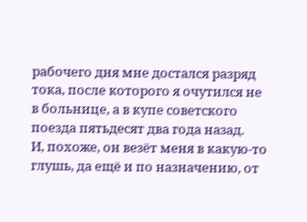рабочего дня мне достался разряд тока, после которого я очутился не в больнице, а в купе советского поезда пятьдесят два года назад.
И, похоже, он везёт меня в какую-то глушь, да ещё и по назначению, от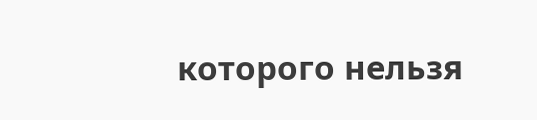которого нельзя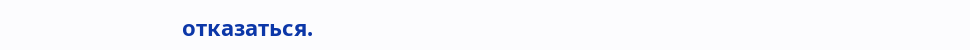отказаться.